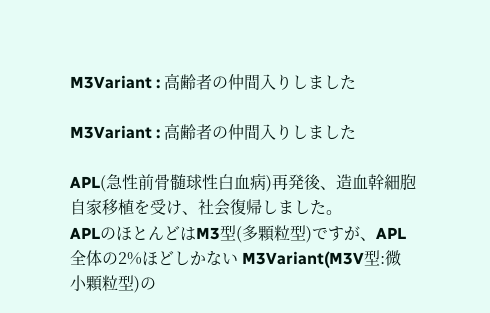M3Variant : 高齢者の仲間入りしました

M3Variant : 高齢者の仲間入りしました

APL(急性前骨髄球性白血病)再発後、造血幹細胞自家移植を受け、社会復帰しました。
APLのほとんどはM3型(多顆粒型)ですが、APL全体の2%ほどしかない M3Variant(M3V型:微小顆粒型)の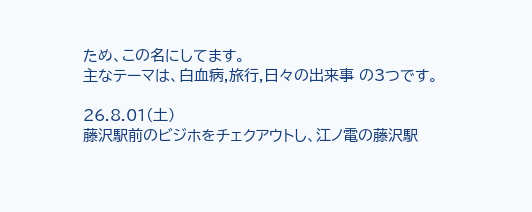ため、この名にしてます。
主なテーマは、白血病,旅行,日々の出来事 の3つです。

26.8.01(土)
藤沢駅前のビジホをチェクアウトし、江ノ電の藤沢駅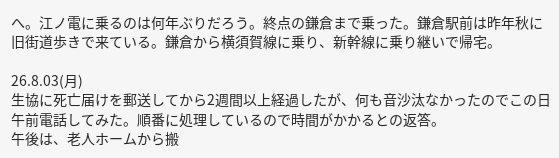へ。江ノ電に乗るのは何年ぶりだろう。終点の鎌倉まで乗った。鎌倉駅前は昨年秋に旧街道歩きで来ている。鎌倉から横須賀線に乗り、新幹線に乗り継いで帰宅。

26.8.03(月)
生協に死亡届けを郵送してから2週間以上経過したが、何も音沙汰なかったのでこの日午前電話してみた。順番に処理しているので時間がかかるとの返答。
午後は、老人ホームから搬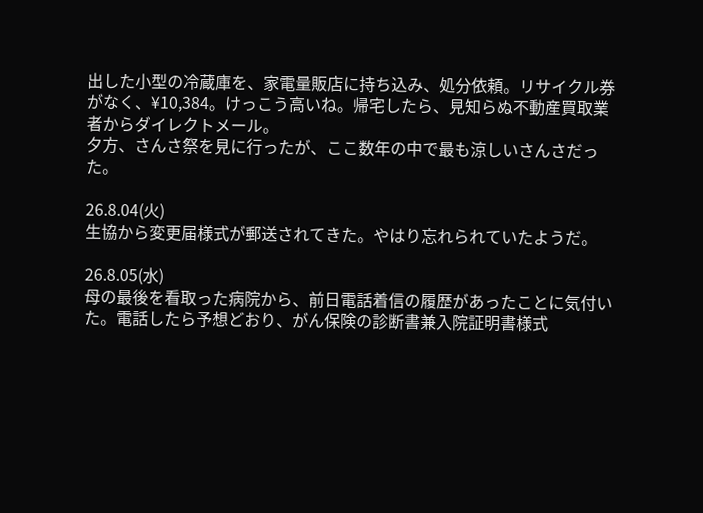出した小型の冷蔵庫を、家電量販店に持ち込み、処分依頼。リサイクル券がなく、¥10,384。けっこう高いね。帰宅したら、見知らぬ不動産買取業者からダイレクトメール。
夕方、さんさ祭を見に行ったが、ここ数年の中で最も涼しいさんさだった。

26.8.04(火)
生協から変更届様式が郵送されてきた。やはり忘れられていたようだ。

26.8.05(水)
母の最後を看取った病院から、前日電話着信の履歴があったことに気付いた。電話したら予想どおり、がん保険の診断書兼入院証明書様式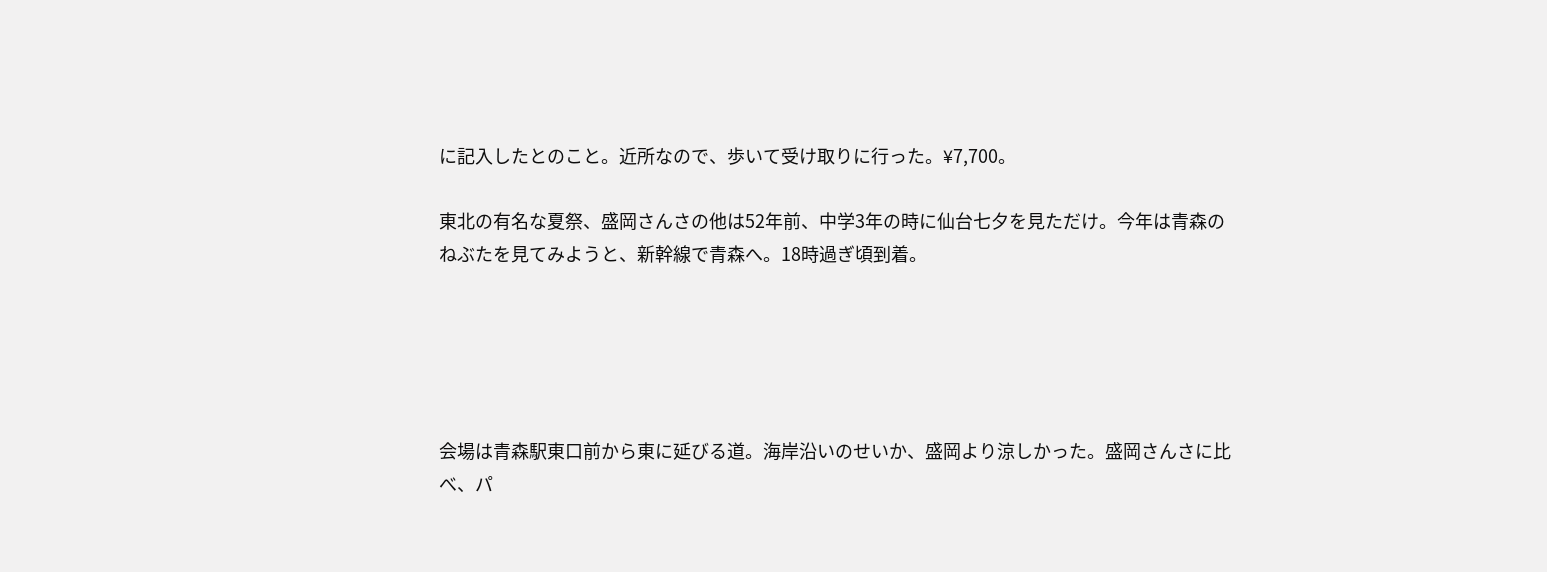に記入したとのこと。近所なので、歩いて受け取りに行った。¥7,700。

東北の有名な夏祭、盛岡さんさの他は52年前、中学3年の時に仙台七夕を見ただけ。今年は青森のねぶたを見てみようと、新幹線で青森へ。18時過ぎ頃到着。





会場は青森駅東口前から東に延びる道。海岸沿いのせいか、盛岡より涼しかった。盛岡さんさに比べ、パ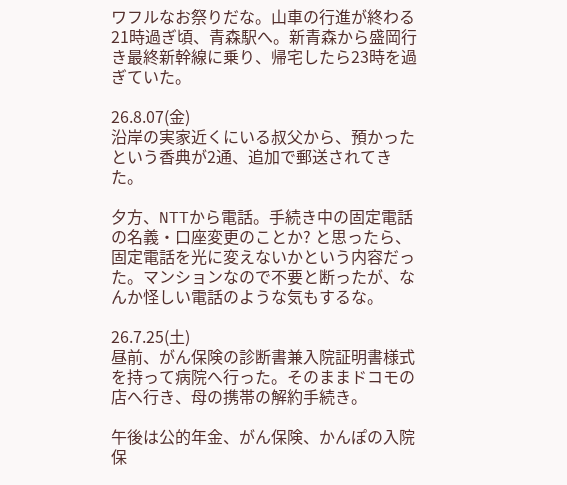ワフルなお祭りだな。山車の行進が終わる21時過ぎ頃、青森駅へ。新青森から盛岡行き最終新幹線に乗り、帰宅したら23時を過ぎていた。

26.8.07(金)
沿岸の実家近くにいる叔父から、預かったという香典が2通、追加で郵送されてきた。

夕方、NTTから電話。手続き中の固定電話の名義・口座変更のことか? と思ったら、固定電話を光に変えないかという内容だった。マンションなので不要と断ったが、なんか怪しい電話のような気もするな。

26.7.25(土)
昼前、がん保険の診断書兼入院証明書様式を持って病院へ行った。そのままドコモの店へ行き、母の携帯の解約手続き。

午後は公的年金、がん保険、かんぽの入院保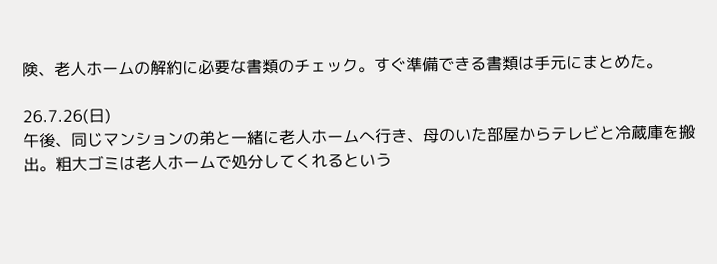険、老人ホームの解約に必要な書類のチェック。すぐ準備できる書類は手元にまとめた。

26.7.26(日)
午後、同じマンションの弟と一緒に老人ホームへ行き、母のいた部屋からテレビと冷蔵庫を搬出。粗大ゴミは老人ホームで処分してくれるという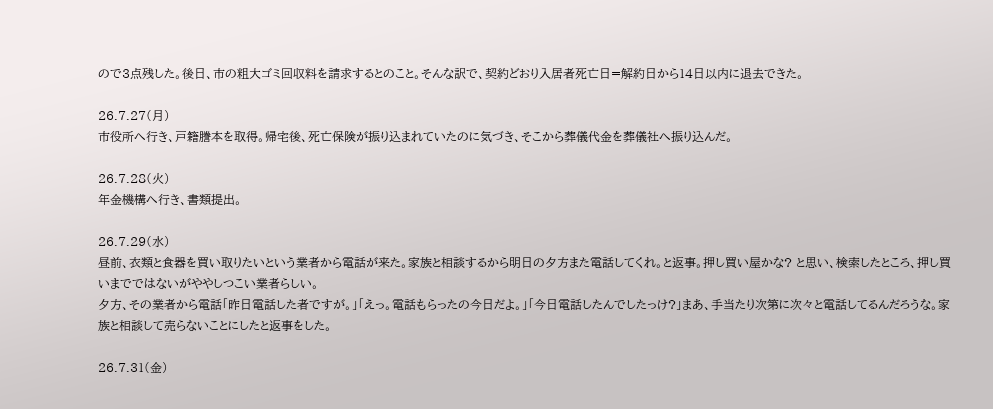ので3点残した。後日、市の粗大ゴミ回収料を請求するとのこと。そんな訳で、契約どおり入居者死亡日=解約日から14日以内に退去できた。

26.7.27(月)
市役所へ行き、戸籍謄本を取得。帰宅後、死亡保険が振り込まれていたのに気づき、そこから葬儀代金を葬儀社へ振り込んだ。

26.7.28(火)
年金機構へ行き、書類提出。

26.7.29(水)
昼前、衣類と食器を買い取りたいという業者から電話が来た。家族と相談するから明日の夕方また電話してくれ。と返事。押し買い屋かな? と思い、検索したところ、押し買いまでではないがややしつこい業者らしい。
夕方、その業者から電話「昨日電話した者ですが。」「えっ。電話もらったの今日だよ。」「今日電話したんでしたっけ?」まあ、手当たり次第に次々と電話してるんだろうな。家族と相談して売らないことにしたと返事をした。

26.7.31(金)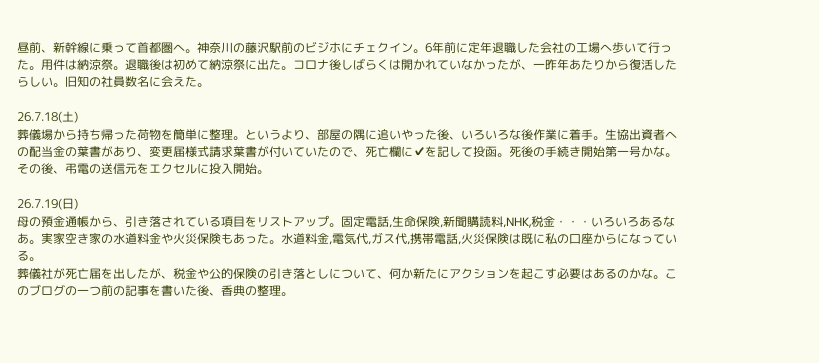昼前、新幹線に乗って首都圏へ。神奈川の藤沢駅前のビジホにチェクイン。6年前に定年退職した会社の工場へ歩いて行った。用件は納涼祭。退職後は初めて納涼祭に出た。コロナ後しばらくは開かれていなかったが、一昨年あたりから復活したらしい。旧知の社員数名に会えた。

26.7.18(土)
葬儀場から持ち帰った荷物を簡単に整理。というより、部屋の隅に追いやった後、いろいろな後作業に着手。生協出資者への配当金の葉書があり、変更届様式請求葉書が付いていたので、死亡欄に✔を記して投函。死後の手続き開始第一号かな。その後、弔電の送信元をエクセルに投入開始。

26.7.19(日)
母の預金通帳から、引き落されている項目をリストアップ。固定電話,生命保険,新聞購読料,NHK,税金・・・いろいろあるなあ。実家空き家の水道料金や火災保険もあった。水道料金,電気代,ガス代,携帯電話,火災保険は既に私の口座からになっている。
葬儀社が死亡届を出したが、税金や公的保険の引き落としについて、何か新たにアクションを起こす必要はあるのかな。このブログの一つ前の記事を書いた後、香典の整理。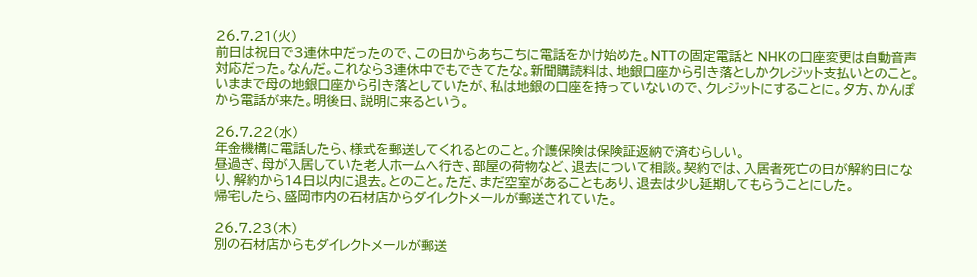26.7.21(火)
前日は祝日で3連休中だったので、この日からあちこちに電話をかけ始めた。NTTの固定電話と NHKの口座変更は自動音声対応だった。なんだ。これなら3連休中でもできてたな。新聞購読料は、地銀口座から引き落としかクレジット支払いとのこと。いままで母の地銀口座から引き落としていたが、私は地銀の口座を持っていないので、クレジットにすることに。夕方、かんぽから電話が来た。明後日、説明に来るという。

26.7.22(水)
年金機構に電話したら、様式を郵送してくれるとのこと。介護保険は保険証返納で済むらしい。
昼過ぎ、母が入居していた老人ホームへ行き、部屋の荷物など、退去について相談。契約では、入居者死亡の日が解約日になり、解約から14日以内に退去。とのこと。ただ、まだ空室があることもあり、退去は少し延期してもらうことにした。
帰宅したら、盛岡市内の石材店からダイレクトメールが郵送されていた。

26.7.23(木)
別の石材店からもダイレクトメールが郵送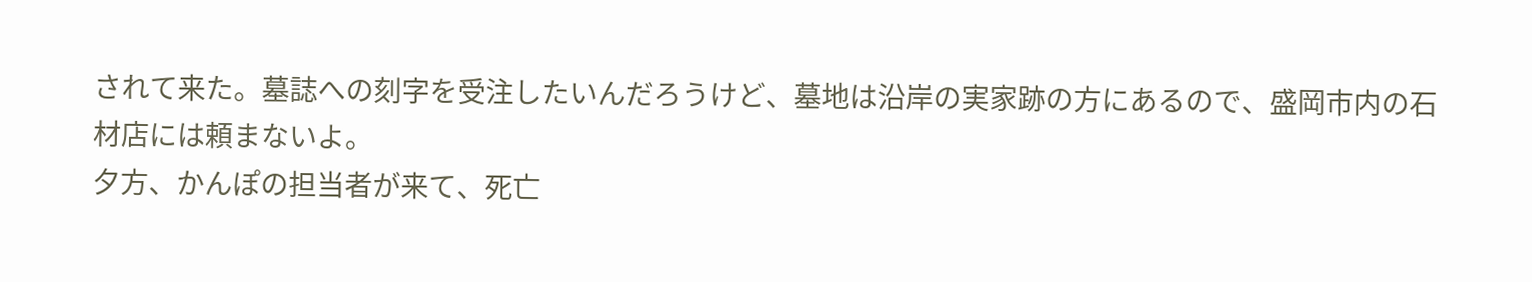されて来た。墓誌への刻字を受注したいんだろうけど、墓地は沿岸の実家跡の方にあるので、盛岡市内の石材店には頼まないよ。
夕方、かんぽの担当者が来て、死亡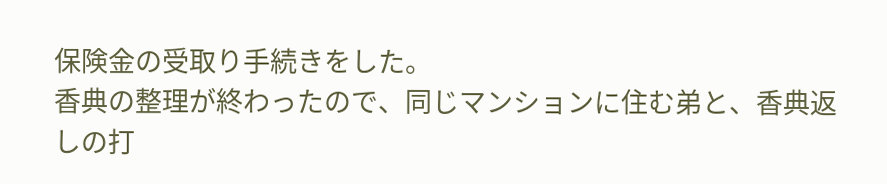保険金の受取り手続きをした。
香典の整理が終わったので、同じマンションに住む弟と、香典返しの打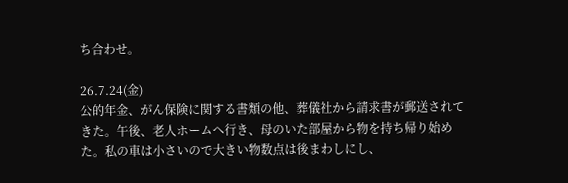ち合わせ。

26.7.24(金)
公的年金、がん保険に関する書類の他、葬儀社から請求書が郵送されてきた。午後、老人ホームへ行き、母のいた部屋から物を持ち帰り始めた。私の車は小さいので大きい物数点は後まわしにし、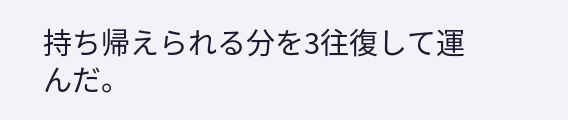持ち帰えられる分を3往復して運んだ。